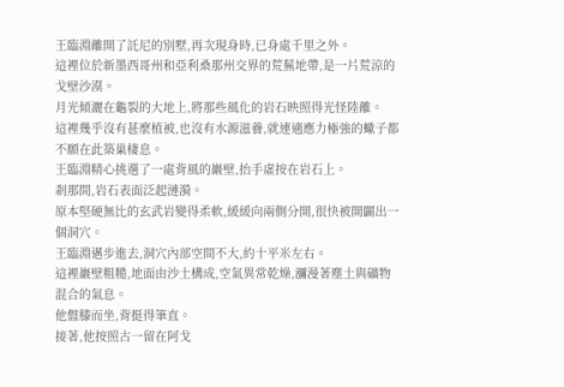王臨淵離開了託尼的別墅,再次現身時,已身處千里之外。
這裡位於新墨西哥州和亞利桑那州交界的荒蕪地帶,是一片荒涼的戈壁沙漠。
月光傾灑在龜裂的大地上,將那些風化的岩石映照得光怪陸離。
這裡幾乎沒有甚麼植被,也沒有水源滋養,就連適應力極強的蠍子都不願在此築巢棲息。
王臨淵精心挑選了一處背風的巖壁,抬手虛按在岩石上。
剎那間,岩石表面泛起漣漪。
原本堅硬無比的玄武岩變得柔軟,緩緩向兩側分開,很快被開闢出一個洞穴。
王臨淵邁步進去,洞穴內部空間不大,約十平米左右。
這裡巖壁粗糙,地面由沙土構成,空氣異常乾燥,瀰漫著塵土與礦物混合的氣息。
他盤膝而坐,背挺得筆直。
接著,他按照古一留在阿戈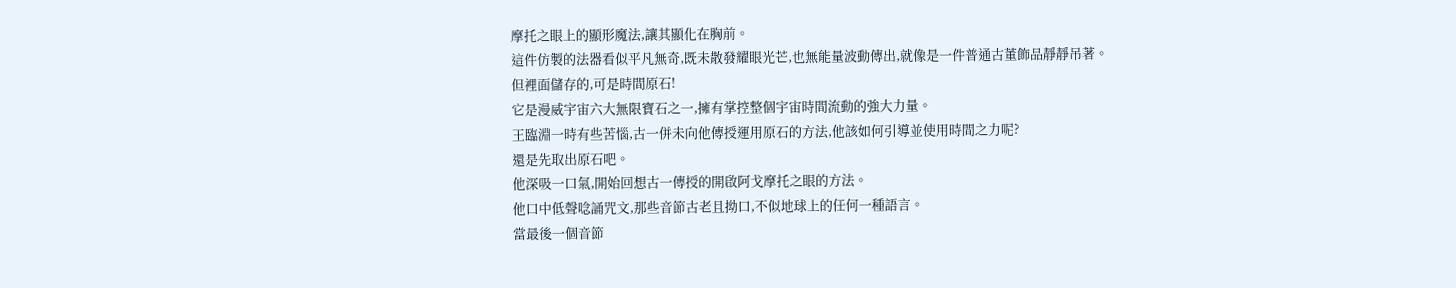摩托之眼上的顯形魔法,讓其顯化在胸前。
這件仿製的法器看似平凡無奇,既未散發耀眼光芒,也無能量波動傳出,就像是一件普通古董飾品靜靜吊著。
但裡面儲存的,可是時間原石!
它是漫威宇宙六大無限寶石之一,擁有掌控整個宇宙時間流動的強大力量。
王臨淵一時有些苦惱,古一併未向他傳授運用原石的方法,他該如何引導並使用時間之力呢?
還是先取出原石吧。
他深吸一口氣,開始回想古一傳授的開啟阿戈摩托之眼的方法。
他口中低聲唸誦咒文,那些音節古老且拗口,不似地球上的任何一種語言。
當最後一個音節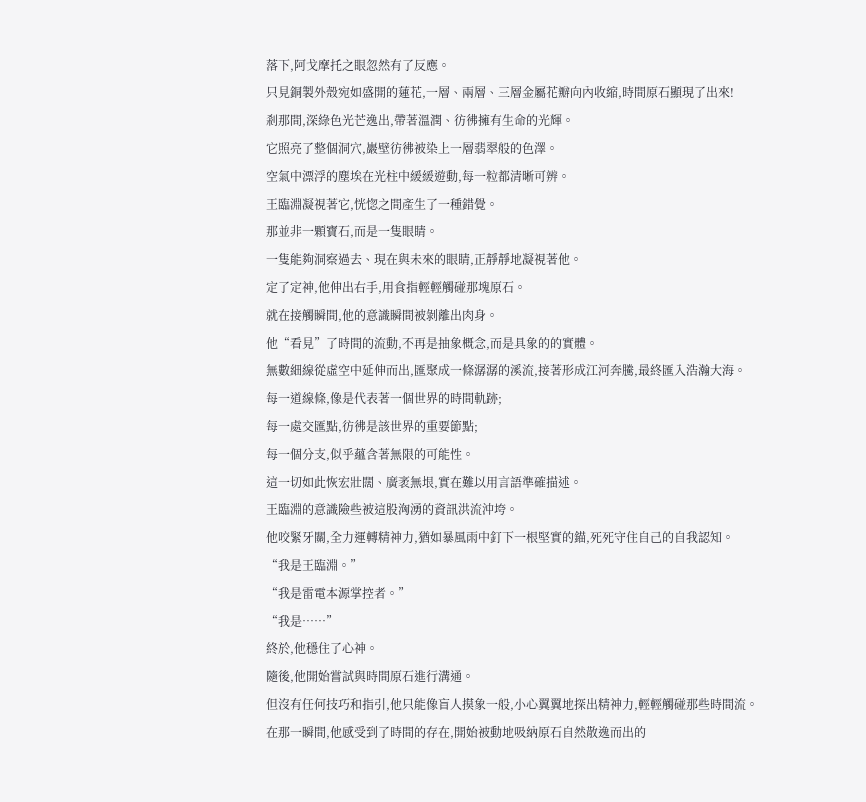落下,阿戈摩托之眼忽然有了反應。
只見銅製外殼宛如盛開的蓮花,一層、兩層、三層金屬花瓣向內收縮,時間原石顯現了出來!
剎那間,深綠色光芒逸出,帶著溫潤、彷彿擁有生命的光輝。
它照亮了整個洞穴,巖壁彷彿被染上一層翡翠般的色澤。
空氣中漂浮的塵埃在光柱中緩緩遊動,每一粒都清晰可辨。
王臨淵凝視著它,恍惚之間產生了一種錯覺。
那並非一顆寶石,而是一隻眼睛。
一隻能夠洞察過去、現在與未來的眼睛,正靜靜地凝視著他。
定了定神,他伸出右手,用食指輕輕觸碰那塊原石。
就在接觸瞬間,他的意識瞬間被剝離出肉身。
他“看見”了時間的流動,不再是抽象概念,而是具象的的實體。
無數細線從虛空中延伸而出,匯聚成一條潺潺的溪流,接著形成江河奔騰,最終匯入浩瀚大海。
每一道線條,像是代表著一個世界的時間軌跡;
每一處交匯點,彷彿是該世界的重要節點;
每一個分支,似乎蘊含著無限的可能性。
這一切如此恢宏壯闊、廣袤無垠,實在難以用言語準確描述。
王臨淵的意識險些被這股洶湧的資訊洪流沖垮。
他咬緊牙關,全力運轉精神力,猶如暴風雨中釘下一根堅實的錨,死死守住自己的自我認知。
“我是王臨淵。”
“我是雷電本源掌控者。”
“我是……”
終於,他穩住了心神。
隨後,他開始嘗試與時間原石進行溝通。
但沒有任何技巧和指引,他只能像盲人摸象一般,小心翼翼地探出精神力,輕輕觸碰那些時間流。
在那一瞬間,他感受到了時間的存在,開始被動地吸納原石自然散逸而出的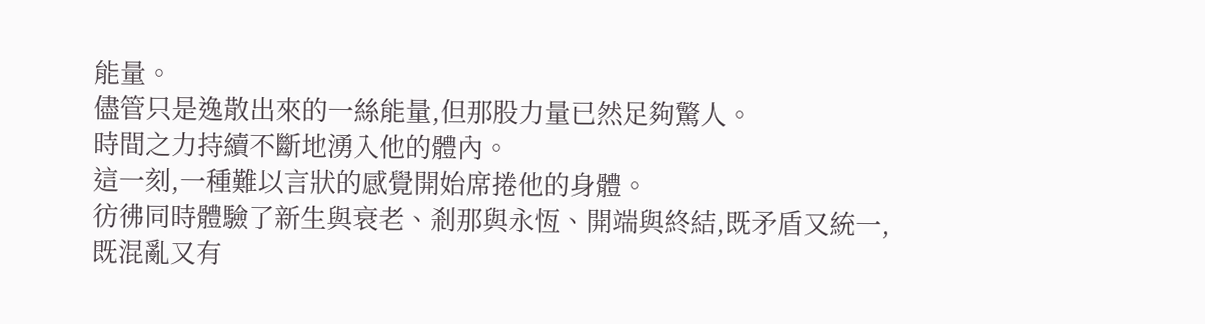能量。
儘管只是逸散出來的一絲能量,但那股力量已然足夠驚人。
時間之力持續不斷地湧入他的體內。
這一刻,一種難以言狀的感覺開始席捲他的身體。
彷彿同時體驗了新生與衰老、剎那與永恆、開端與終結,既矛盾又統一,既混亂又有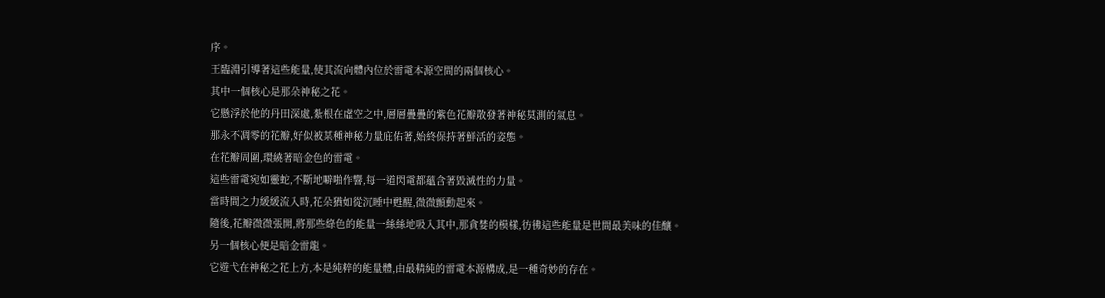序。
王臨淵引導著這些能量,使其流向體內位於雷電本源空間的兩個核心。
其中一個核心是那朵神秘之花。
它懸浮於他的丹田深處,紮根在虛空之中,層層疊疊的紫色花瓣散發著神秘莫測的氣息。
那永不凋零的花瓣,好似被某種神秘力量庇佑著,始終保持著鮮活的姿態。
在花瓣周圍,環繞著暗金色的雷電。
這些雷電宛如靈蛇,不斷地噼啪作響,每一道閃電都蘊含著毀滅性的力量。
當時間之力緩緩流入時,花朵猶如從沉睡中甦醒,微微顫動起來。
隨後,花瓣微微張開,將那些綠色的能量一絲絲地吸入其中,那貪婪的模樣,彷彿這些能量是世間最美味的佳釀。
另一個核心便是暗金雷龍。
它遊弋在神秘之花上方,本是純粹的能量體,由最精純的雷電本源構成,是一種奇妙的存在。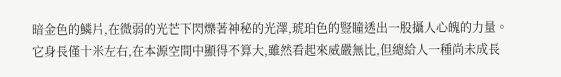暗金色的鱗片,在微弱的光芒下閃爍著神秘的光澤,琥珀色的豎瞳透出一股攝人心魄的力量。
它身長僅十米左右,在本源空間中顯得不算大,雖然看起來威嚴無比,但總給人一種尚未成長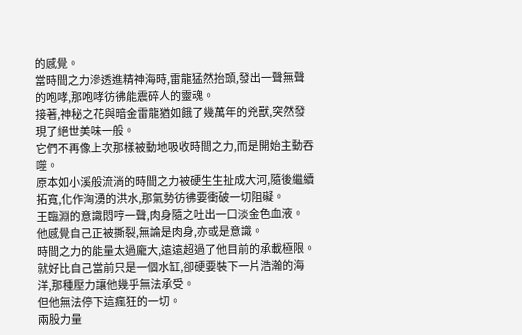的感覺。
當時間之力滲透進精神海時,雷龍猛然抬頭,發出一聲無聲的咆哮,那咆哮彷彿能震碎人的靈魂。
接著,神秘之花與暗金雷龍猶如餓了幾萬年的兇獸,突然發現了絕世美味一般。
它們不再像上次那樣被動地吸收時間之力,而是開始主動吞噬。
原本如小溪般流淌的時間之力被硬生生扯成大河,隨後繼續拓寬,化作洶湧的洪水,那氣勢彷彿要衝破一切阻礙。
王臨淵的意識悶哼一聲,肉身隨之吐出一口淡金色血液。
他感覺自己正被撕裂,無論是肉身,亦或是意識。
時間之力的能量太過龐大,遠遠超過了他目前的承載極限。
就好比自己當前只是一個水缸,卻硬要裝下一片浩瀚的海洋,那種壓力讓他幾乎無法承受。
但他無法停下這瘋狂的一切。
兩股力量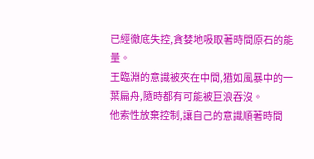已經徹底失控,貪婪地吸取著時間原石的能量。
王臨淵的意識被夾在中間,猶如風暴中的一葉扁舟,隨時都有可能被巨浪吞沒。
他索性放棄控制,讓自己的意識順著時間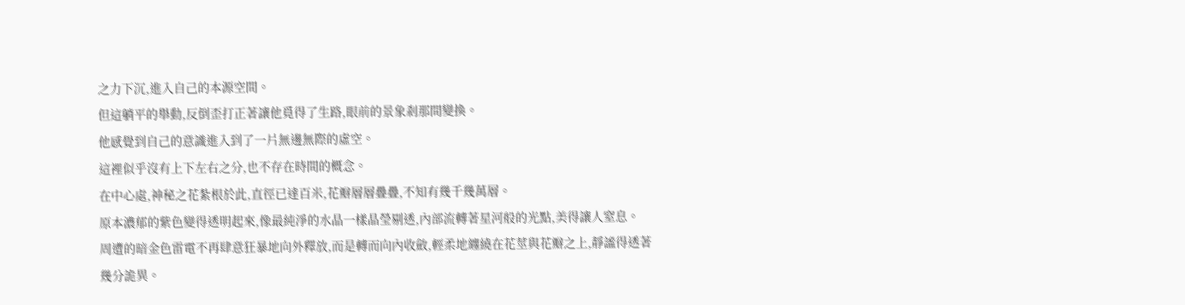之力下沉,進入自己的本源空間。
但這躺平的舉動,反倒歪打正著讓他覓得了生路,眼前的景象剎那間變換。
他感覺到自己的意識進入到了一片無邊無際的虛空。
這裡似乎沒有上下左右之分,也不存在時間的概念。
在中心處,神秘之花紮根於此,直徑已達百米,花瓣層層疊疊,不知有幾千幾萬層。
原本濃郁的紫色變得透明起來,像最純淨的水晶一樣晶瑩剔透,內部流轉著星河般的光點,美得讓人窒息。
周遭的暗金色雷電不再肆意狂暴地向外釋放,而是轉而向內收斂,輕柔地纏繞在花莖與花瓣之上,靜謐得透著幾分詭異。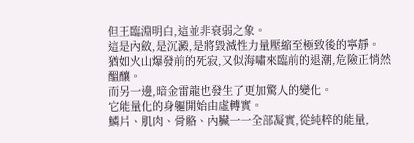但王臨淵明白,這並非衰弱之象。
這是內斂,是沉澱,是將毀滅性力量壓縮至極致後的寧靜。
猶如火山爆發前的死寂,又似海嘯來臨前的退潮,危險正悄然醞釀。
而另一邊,暗金雷龍也發生了更加驚人的變化。
它能量化的身軀開始由虛轉實。
鱗片、肌肉、骨骼、內臟一一全部凝實,從純粹的能量,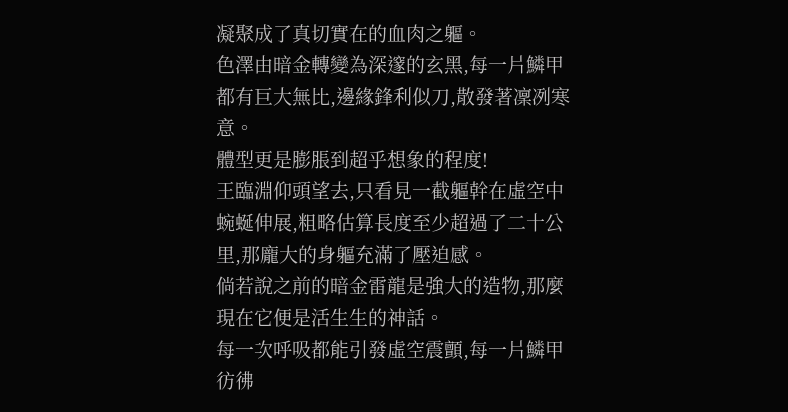凝聚成了真切實在的血肉之軀。
色澤由暗金轉變為深邃的玄黑,每一片鱗甲都有巨大無比,邊緣鋒利似刀,散發著凜冽寒意。
體型更是膨脹到超乎想象的程度!
王臨淵仰頭望去,只看見一截軀幹在虛空中蜿蜒伸展,粗略估算長度至少超過了二十公里,那龐大的身軀充滿了壓迫感。
倘若說之前的暗金雷龍是強大的造物,那麼現在它便是活生生的神話。
每一次呼吸都能引發虛空震顫,每一片鱗甲彷彿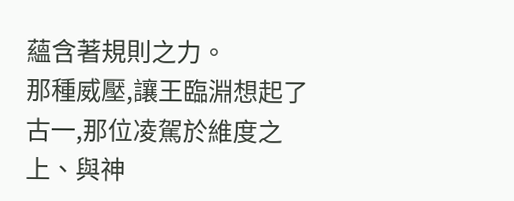蘊含著規則之力。
那種威壓,讓王臨淵想起了古一,那位凌駕於維度之上、與神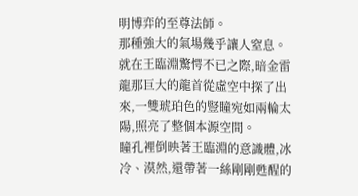明博弈的至尊法師。
那種強大的氣場幾乎讓人窒息。
就在王臨淵驚愕不已之際,暗金雷龍那巨大的龍首從虛空中探了出來,一雙琥珀色的豎瞳宛如兩輪太陽,照亮了整個本源空間。
瞳孔裡倒映著王臨淵的意識體,冰冷、漠然,還帶著一絲剛剛甦醒的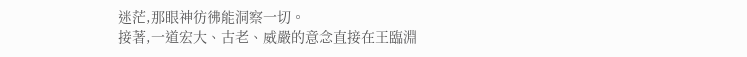迷茫,那眼神彷彿能洞察一切。
接著,一道宏大、古老、威嚴的意念直接在王臨淵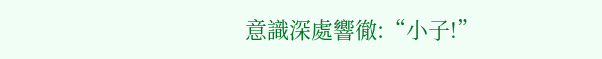意識深處響徹:“小子!”